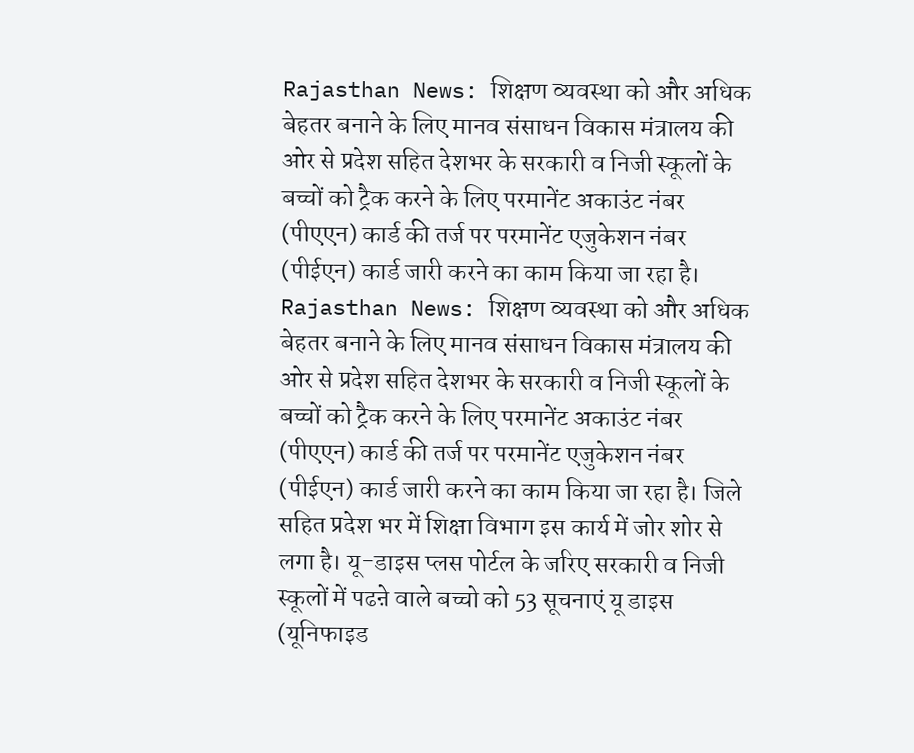Rajasthan News: शिक्षण व्यवस्था को और अधिक बेहतर बनाने के लिए मानव संसाधन विकास मंत्रालय की ओर से प्रदेश सहित देशभर के सरकारी व निजी स्कूलों के बच्चों को ट्रैक करने के लिए परमानेंट अकाउंट नंबर (पीएएन) कार्ड की तर्ज पर परमानेंट एजुकेशन नंबर (पीईएन) कार्ड जारी करने का काम किया जा रहा है।
Rajasthan News: शिक्षण व्यवस्था को और अधिक बेहतर बनाने के लिए मानव संसाधन विकास मंत्रालय की ओर से प्रदेश सहित देशभर के सरकारी व निजी स्कूलों के बच्चों को ट्रैक करने के लिए परमानेंट अकाउंट नंबर (पीएएन) कार्ड की तर्ज पर परमानेंट एजुकेशन नंबर (पीईएन) कार्ड जारी करने का काम किया जा रहा है। जिले सहित प्रदेश भर में शिक्षा विभाग इस कार्य में जोर शोर से लगा है। यू-डाइस प्लस पोर्टल के जरिए सरकारी व निजी स्कूलों में पढऩे वाले बच्चो को 53 सूचनाएं यू डाइस (यूनिफाइड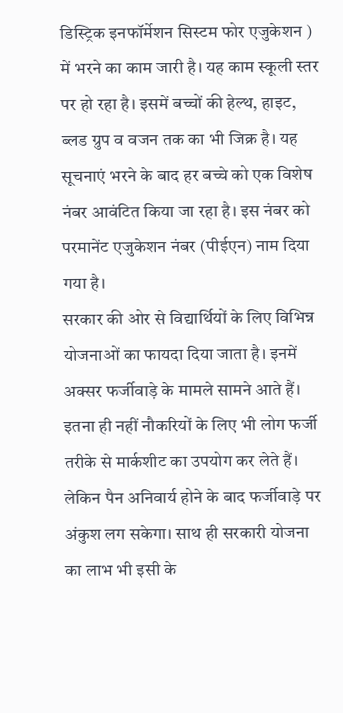डिस्ट्रिक इनफॉर्मेशन सिस्टम फोर एजुकेशन ) में भरने का काम जारी है। यह काम स्कूली स्तर पर हो रहा है। इसमें बच्चों की हेल्थ, हाइट, ब्लड ग्रुप व वजन तक का भी जिक्र है। यह सूचनाएं भरने के बाद हर बच्चे को एक विशेष नंबर आवंटित किया जा रहा है। इस नंबर को परमानेंट एजुकेशन नंबर (पीईएन) नाम दिया गया है।
सरकार की ओर से विद्यार्थियों के लिए विभिन्न योजनाओं का फायदा दिया जाता है। इनमें अक्सर फर्जीवाड़े के मामले सामने आते हैं। इतना ही नहीं नौकरियों के लिए भी लोग फर्जी तरीके से मार्कशीट का उपयोग कर लेते हैं। लेकिन पैन अनिवार्य होने के बाद फर्जीवाड़े पर अंकुश लग सकेगा। साथ ही सरकारी योजना का लाभ भी इसी के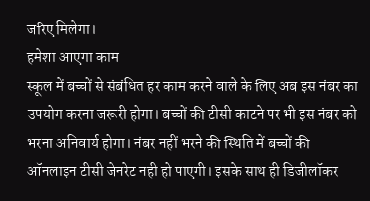जरिए मिलेगा।
हमेशा आएगा काम
स्कूल में बच्चों से संबंधित हर काम करने वाले के लिए अब इस नंबर का उपयोग करना जरूरी होगा। बच्चों की टीसी काटने पर भी इस नंबर को भरना अनिवार्य होगा। नंबर नहीं भरने की स्थिति में बच्चों की ऑनलाइन टीसी जेनरेट नही हो पाएगी। इसके साथ ही डिजीलॉकर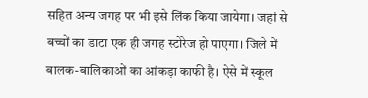सहित अन्य जगह पर भी इसे लिंक किया जायेगा। जहां से बच्चों का डाटा एक ही जगह स्टोरेज हो पाएगा। जिले में बालक-बालिकाओं का आंकड़ा काफी है। ऐसे में स्कूल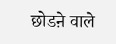छोडऩे वाले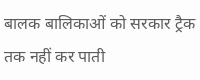बालक बालिकाओं को सरकार ट्रैक तक नहीं कर पाती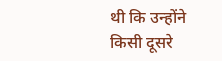थी कि उन्होंने किसी दूसरे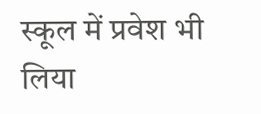स्कूल में प्रवेश भी लिया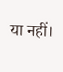या नहीं।